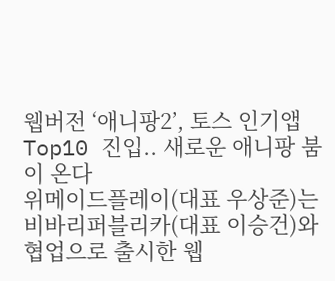웹버전 ‘애니팡2’, 토스 인기앱 Top10 진입.. 새로운 애니팡 붐이 온다
위메이드플레이(대표 우상준)는 비바리퍼블리카(대표 이승건)와 협업으로 출시한 웹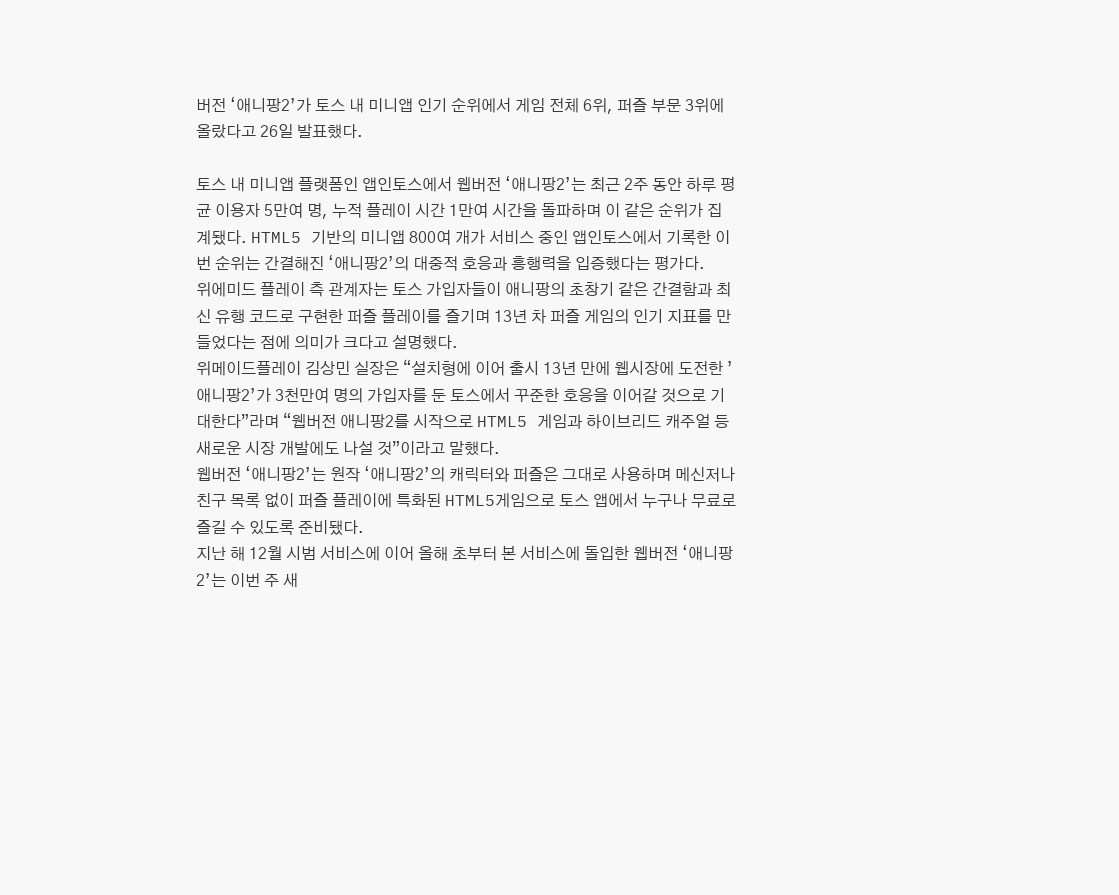버전 ‘애니팡2’가 토스 내 미니앱 인기 순위에서 게임 전체 6위, 퍼즐 부문 3위에 올랐다고 26일 발표했다.

토스 내 미니앱 플랫폼인 앱인토스에서 웹버전 ‘애니팡2’는 최근 2주 동안 하루 평균 이용자 5만여 명, 누적 플레이 시간 1만여 시간을 돌파하며 이 같은 순위가 집계됐다. HTML5 기반의 미니앱 800여 개가 서비스 중인 앱인토스에서 기록한 이번 순위는 간결해진 ‘애니팡2’의 대중적 호응과 흥행력을 입증했다는 평가다.
위에미드 플레이 측 관계자는 토스 가입자들이 애니팡의 초창기 같은 간결함과 최신 유행 코드로 구현한 퍼즐 플레이를 즐기며 13년 차 퍼즐 게임의 인기 지표를 만들었다는 점에 의미가 크다고 설명했다.
위메이드플레이 김상민 실장은 “설치형에 이어 출시 13년 만에 웹시장에 도전한 ’애니팡2’가 3천만여 명의 가입자를 둔 토스에서 꾸준한 호응을 이어갈 것으로 기대한다”라며 “웹버전 애니팡2를 시작으로 HTML5 게임과 하이브리드 캐주얼 등 새로운 시장 개발에도 나설 것”이라고 말했다.
웹버전 ‘애니팡2’는 원작 ‘애니팡2’의 캐릭터와 퍼즐은 그대로 사용하며 메신저나 친구 목록 없이 퍼즐 플레이에 특화된 HTML5게임으로 토스 앱에서 누구나 무료로 즐길 수 있도록 준비됐다.
지난 해 12월 시범 서비스에 이어 올해 초부터 본 서비스에 돌입한 웹버전 ‘애니팡2’는 이번 주 새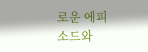로운 에피소드와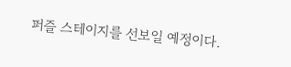퍼즐 스테이지를 선보일 예정이다.